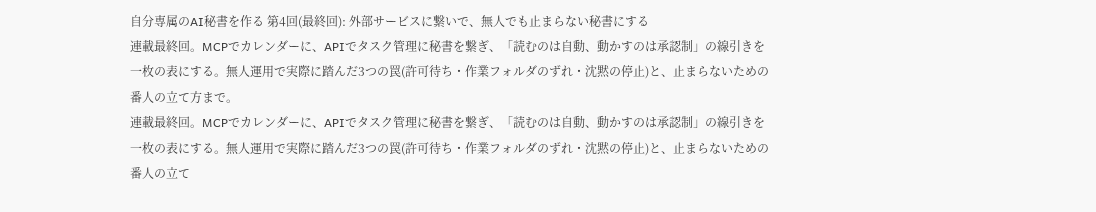自分専属のAI秘書を作る 第4回(最終回): 外部サービスに繋いで、無人でも止まらない秘書にする
連載最終回。MCPでカレンダーに、APIでタスク管理に秘書を繋ぎ、「読むのは自動、動かすのは承認制」の線引きを一枚の表にする。無人運用で実際に踏んだ3つの罠(許可待ち・作業フォルダのずれ・沈黙の停止)と、止まらないための番人の立て方まで。
連載最終回。MCPでカレンダーに、APIでタスク管理に秘書を繋ぎ、「読むのは自動、動かすのは承認制」の線引きを一枚の表にする。無人運用で実際に踏んだ3つの罠(許可待ち・作業フォルダのずれ・沈黙の停止)と、止まらないための番人の立て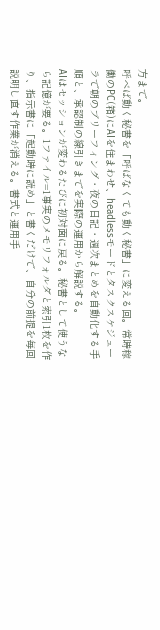方まで。
呼べば動く秘書を「呼ばなくても動く秘書」に変える回。常時稼働のPC(箱)にAIを住まわせ、headlessモードとタスクスケジューラで朝のブリーフィング・夜の日記・週次まとめを自動化する手順と、承認制の線引きまでを実際の運用から解説する。
AIはセッションが変わるたびに初対面に戻る。秘書として使うなら記憶が要る。1ファイル=1事実のメモリフォルダと索引1枚を作り、指示書に「起動時に読め」と書くだけで、自分の前提を毎回説明し直す作業が消える。書式と運用手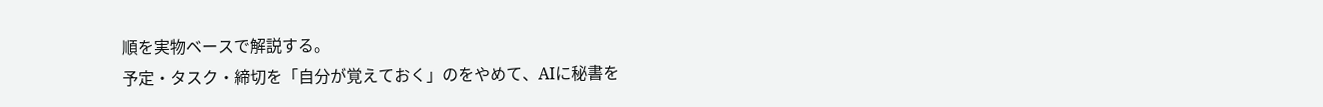順を実物ベースで解説する。
予定・タスク・締切を「自分が覚えておく」のをやめて、AIに秘書を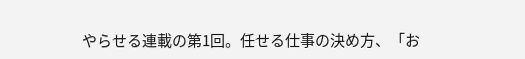やらせる連載の第1回。任せる仕事の決め方、「お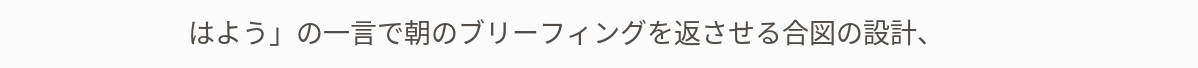はよう」の一言で朝のブリーフィングを返させる合図の設計、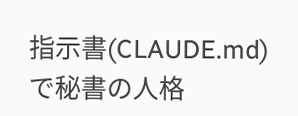指示書(CLAUDE.md)で秘書の人格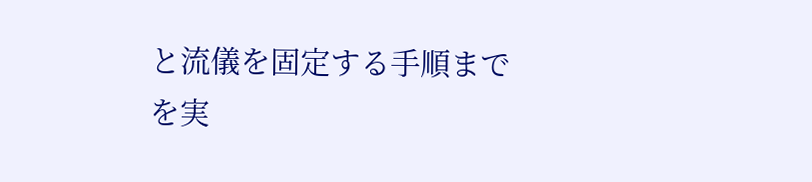と流儀を固定する手順までを実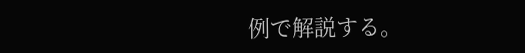例で解説する。